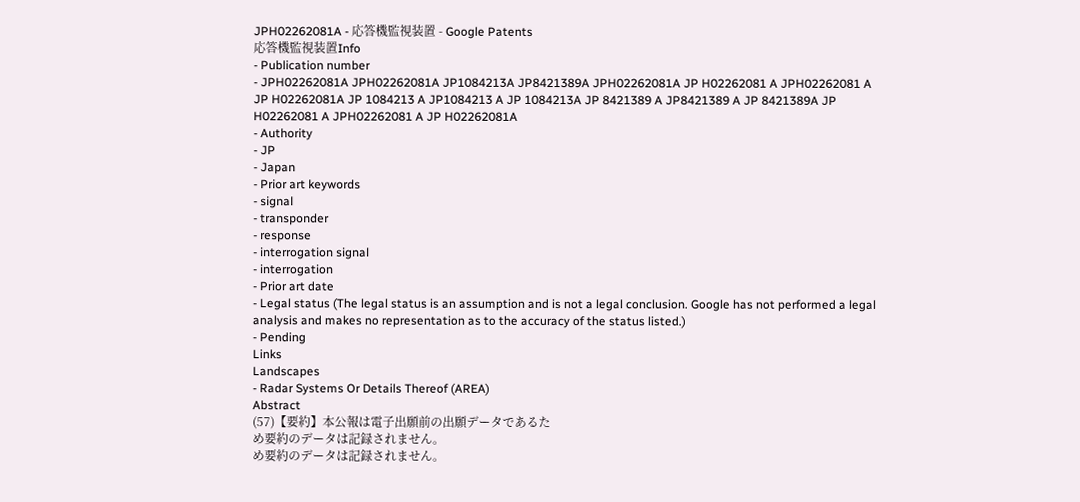JPH02262081A - 応答機監視装置 - Google Patents
応答機監視装置Info
- Publication number
- JPH02262081A JPH02262081A JP1084213A JP8421389A JPH02262081A JP H02262081 A JPH02262081 A JP H02262081A JP 1084213 A JP1084213 A JP 1084213A JP 8421389 A JP8421389 A JP 8421389A JP H02262081 A JPH02262081 A JP H02262081A
- Authority
- JP
- Japan
- Prior art keywords
- signal
- transponder
- response
- interrogation signal
- interrogation
- Prior art date
- Legal status (The legal status is an assumption and is not a legal conclusion. Google has not performed a legal analysis and makes no representation as to the accuracy of the status listed.)
- Pending
Links
Landscapes
- Radar Systems Or Details Thereof (AREA)
Abstract
(57)【要約】本公報は電子出願前の出願データであるた
め要約のデータは記録されません。
め要約のデータは記録されません。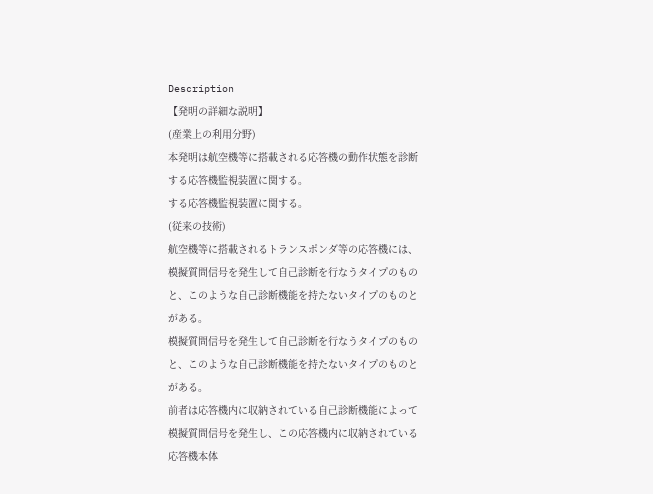Description
【発明の詳細な説明】
(産業上の利用分野)
本発明は航空機等に搭載される応答機の動作状態を診断
する応答機監視装置に関する。
する応答機監視装置に関する。
(従来の技術)
航空機等に搭載されるトランスポンダ等の応答機には、
模擬質問信号を発生して自己診断を行なうタイプのもの
と、このような自己診断機能を持たないタイプのものと
がある。
模擬質問信号を発生して自己診断を行なうタイプのもの
と、このような自己診断機能を持たないタイプのものと
がある。
前者は応答機内に収納されている自己診断機能によって
模擬質問信号を発生し、この応答機内に収納されている
応答機本体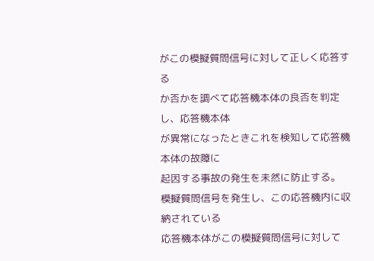がこの模擬質問信号に対して正しく応答する
か否かを調べて応答機本体の良否を判定し、応答機本体
が異常になったときこれを検知して応答機本体の故障に
起因する事故の発生を未然に防止する。
模擬質問信号を発生し、この応答機内に収納されている
応答機本体がこの模擬質問信号に対して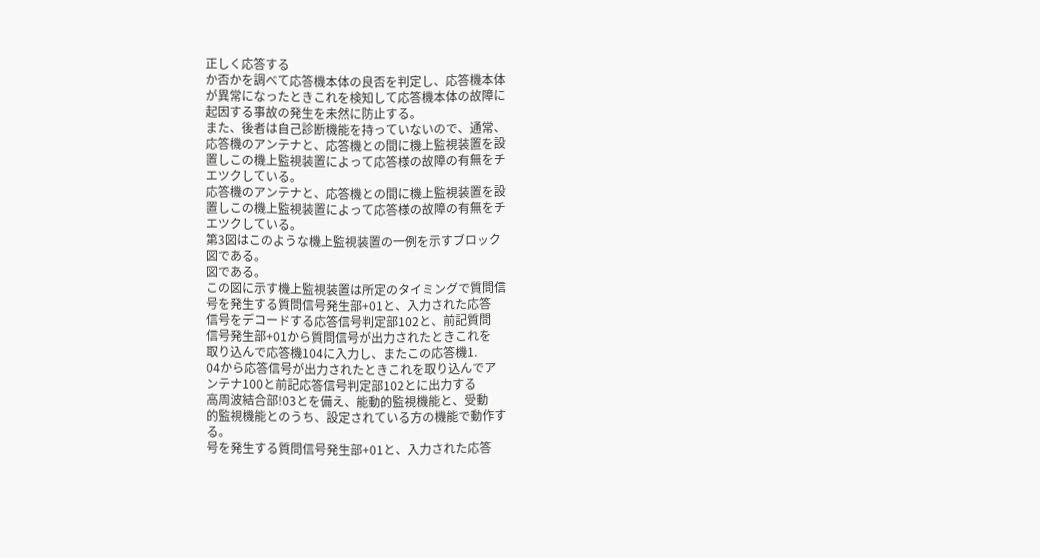正しく応答する
か否かを調べて応答機本体の良否を判定し、応答機本体
が異常になったときこれを検知して応答機本体の故障に
起因する事故の発生を未然に防止する。
また、後者は自己診断機能を持っていないので、通常、
応答機のアンテナと、応答機との間に機上監視装置を設
置しこの機上監視装置によって応答様の故障の有無をチ
エツクしている。
応答機のアンテナと、応答機との間に機上監視装置を設
置しこの機上監視装置によって応答様の故障の有無をチ
エツクしている。
第3図はこのような機上監視装置の一例を示すブロック
図である。
図である。
この図に示す機上監視装置は所定のタイミングで質問信
号を発生する質問信号発生部+01と、入力された応答
信号をデコードする応答信号判定部102と、前記質問
信号発生部+01から質問信号が出力されたときこれを
取り込んで応答機104に入力し、またこの応答機1.
04から応答信号が出力されたときこれを取り込んでア
ンテナ100と前記応答信号判定部102とに出力する
高周波結合部!03とを備え、能動的監視機能と、受動
的監視機能とのうち、設定されている方の機能で動作す
る。
号を発生する質問信号発生部+01と、入力された応答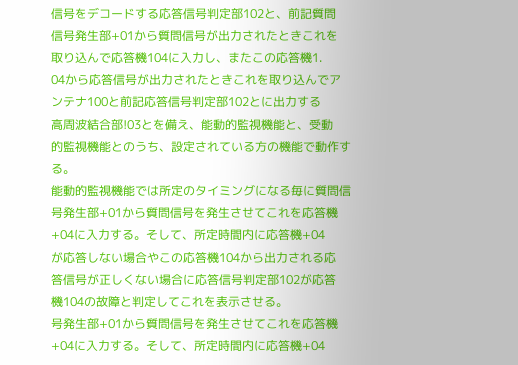信号をデコードする応答信号判定部102と、前記質問
信号発生部+01から質問信号が出力されたときこれを
取り込んで応答機104に入力し、またこの応答機1.
04から応答信号が出力されたときこれを取り込んでア
ンテナ100と前記応答信号判定部102とに出力する
高周波結合部!03とを備え、能動的監視機能と、受動
的監視機能とのうち、設定されている方の機能で動作す
る。
能動的監視機能では所定のタイミングになる毎に質問信
号発生部+01から質問信号を発生させてこれを応答機
+04に入力する。そして、所定時間内に応答機+04
が応答しない場合やこの応答機104から出力される応
答信号が正しくない場合に応答信号判定部102が応答
機104の故障と判定してこれを表示させる。
号発生部+01から質問信号を発生させてこれを応答機
+04に入力する。そして、所定時間内に応答機+04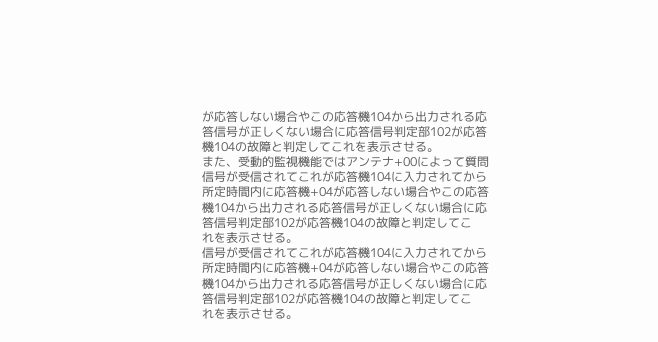が応答しない場合やこの応答機104から出力される応
答信号が正しくない場合に応答信号判定部102が応答
機104の故障と判定してこれを表示させる。
また、受動的監視機能ではアンテナ+00によって質問
信号が受信されてこれが応答機104に入力されてから
所定時間内に応答機+04が応答しない場合やこの応答
機104から出力される応答信号が正しくない場合に応
答信号判定部102が応答機104の故障と判定してこ
れを表示させる。
信号が受信されてこれが応答機104に入力されてから
所定時間内に応答機+04が応答しない場合やこの応答
機104から出力される応答信号が正しくない場合に応
答信号判定部102が応答機104の故障と判定してこ
れを表示させる。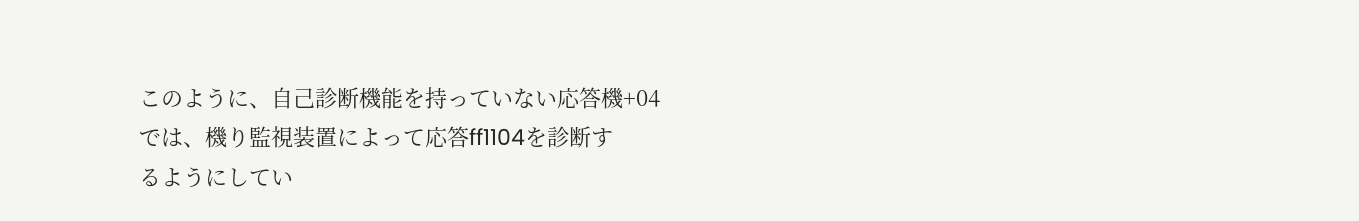このように、自己診断機能を持っていない応答機+04
では、機り監視装置によって応答ff1104を診断す
るようにしてい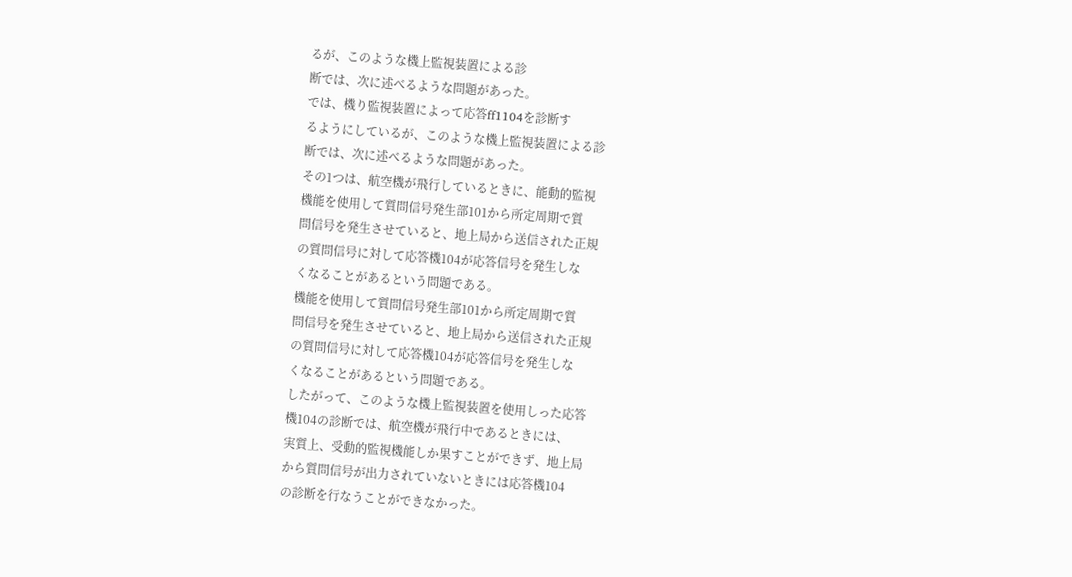るが、このような機上監視装置による診
断では、次に述べるような問題があった。
では、機り監視装置によって応答ff1104を診断す
るようにしているが、このような機上監視装置による診
断では、次に述べるような問題があった。
その1つは、航空機が飛行しているときに、能動的監視
機能を使用して質問信号発生部101から所定周期で質
問信号を発生させていると、地上局から送信された正規
の質問信号に対して応答機104が応答信号を発生しな
くなることがあるという問題である。
機能を使用して質問信号発生部101から所定周期で質
問信号を発生させていると、地上局から送信された正規
の質問信号に対して応答機104が応答信号を発生しな
くなることがあるという問題である。
したがって、このような機上監視装置を使用しった応答
機104の診断では、航空機が飛行中であるときには、
実質上、受動的監視機能しか果すことができず、地上局
から質問信号が出力されていないときには応答機104
の診断を行なうことができなかった。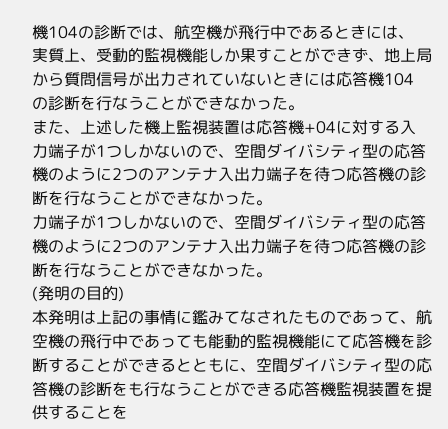機104の診断では、航空機が飛行中であるときには、
実質上、受動的監視機能しか果すことができず、地上局
から質問信号が出力されていないときには応答機104
の診断を行なうことができなかった。
また、上述した機上監視装置は応答機+04に対する入
力端子が1つしかないので、空間ダイバシティ型の応答
機のように2つのアンテナ入出力端子を待つ応答機の診
断を行なうことができなかった。
力端子が1つしかないので、空間ダイバシティ型の応答
機のように2つのアンテナ入出力端子を待つ応答機の診
断を行なうことができなかった。
(発明の目的)
本発明は上記の事情に鑑みてなされたものであって、航
空機の飛行中であっても能動的監視機能にて応答機を診
断することができるとともに、空間ダイバシティ型の応
答機の診断をも行なうことができる応答機監視装置を提
供することを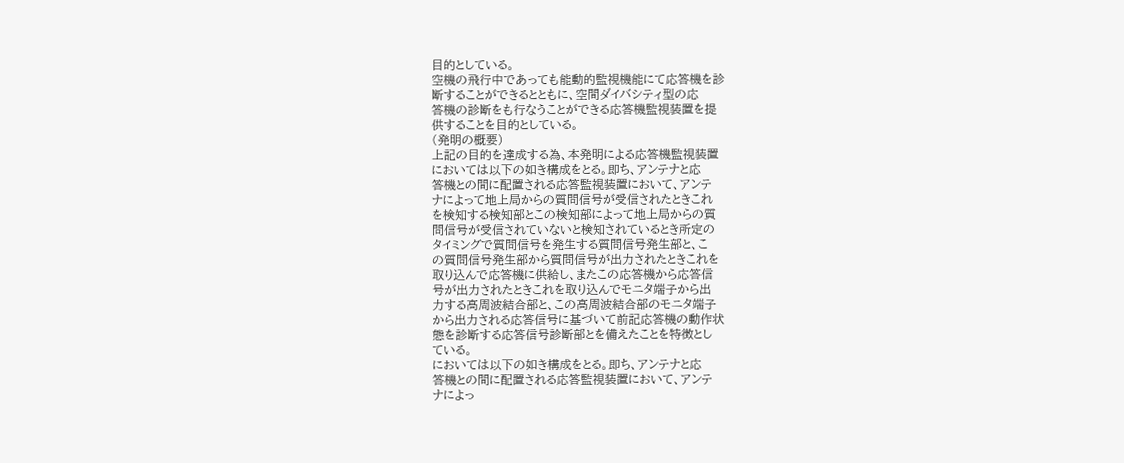目的としている。
空機の飛行中であっても能動的監視機能にて応答機を診
断することができるとともに、空間ダイバシティ型の応
答機の診断をも行なうことができる応答機監視装置を提
供することを目的としている。
(発明の概要)
上記の目的を達成する為、本発明による応答機監視装置
においては以下の如き構成をとる。即ち、アンテナと応
答機との間に配置される応答監視装置において、アンテ
ナによって地上局からの質問信号が受信されたときこれ
を検知する検知部とこの検知部によって地上局からの質
問信号が受信されていないと検知されているとき所定の
タイミングで質問信号を発生する質問信号発生部と、こ
の質問信号発生部から質問信号が出力されたときこれを
取り込んで応答機に供給し、またこの応答機から応答信
号が出力されたときこれを取り込んでモニタ端子から出
力する高周波結合部と、この高周波結合部のモニタ端子
から出力される応答信号に基づいて前記応答機の動作状
態を診断する応答信号診断部とを備えたことを特徴とし
ている。
においては以下の如き構成をとる。即ち、アンテナと応
答機との間に配置される応答監視装置において、アンテ
ナによっ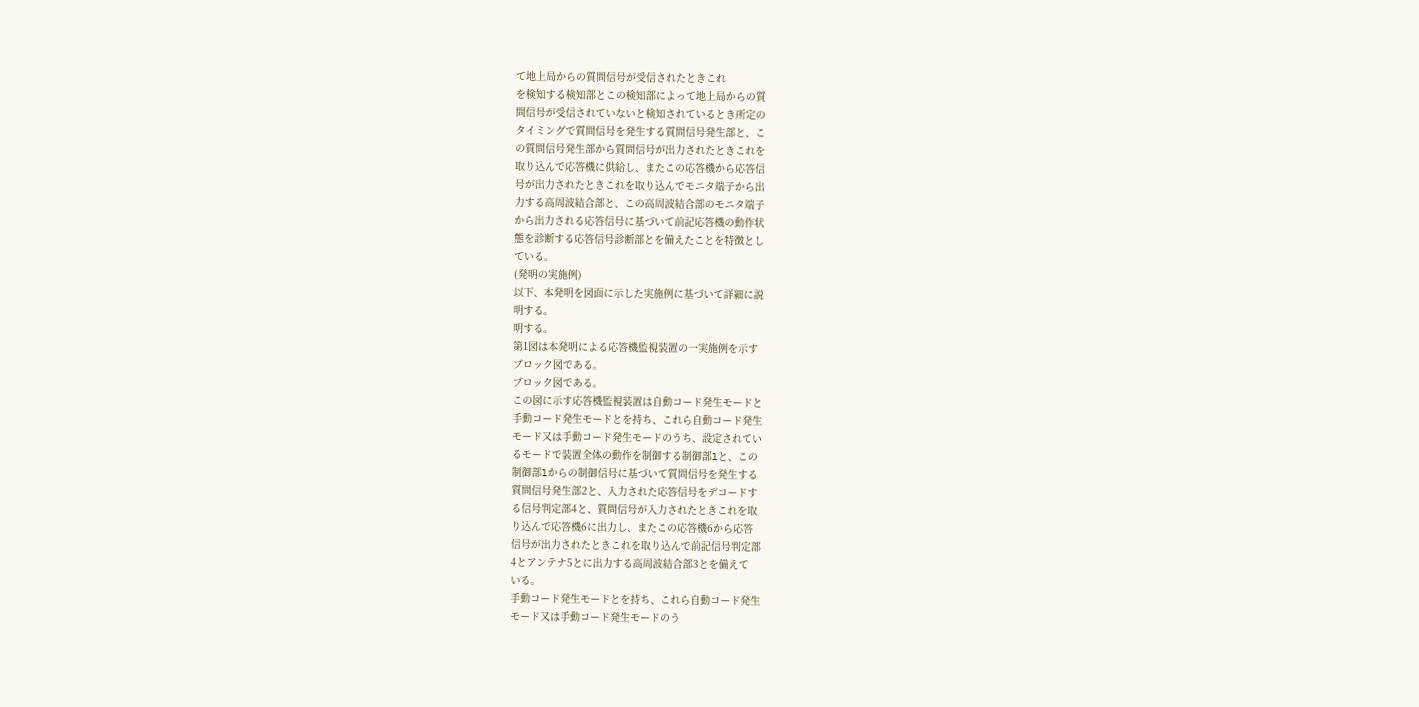て地上局からの質問信号が受信されたときこれ
を検知する検知部とこの検知部によって地上局からの質
問信号が受信されていないと検知されているとき所定の
タイミングで質問信号を発生する質問信号発生部と、こ
の質問信号発生部から質問信号が出力されたときこれを
取り込んで応答機に供給し、またこの応答機から応答信
号が出力されたときこれを取り込んでモニタ端子から出
力する高周波結合部と、この高周波結合部のモニタ端子
から出力される応答信号に基づいて前記応答機の動作状
態を診断する応答信号診断部とを備えたことを特徴とし
ている。
(発明の実施例)
以下、本発明を図面に示した実施例に基づいて詳細に説
明する。
明する。
第1図は本発明による応答機監視装置の一実施例を示す
ブロック図である。
ブロック図である。
この図に示す応答機監視装置は自動コード発生モードと
手動コード発生モードとを持ち、これら自動コード発生
モード又は手動コード発生モードのうち、設定されてい
るモードで装置全体の動作を制御する制御部lと、この
制御部lからの制御信号に基づいて質問信号を発生する
質問信号発生部2と、入力された応答信号をデコードす
る信号判定部4と、質問信号が入力されたときこれを取
り込んで応答機6に出力し、またこの応答機6から応答
信号が出力されたときこれを取り込んで前記信号判定部
4とアンテナ5とに出力する高周波結合部3とを備えて
いる。
手動コード発生モードとを持ち、これら自動コード発生
モード又は手動コード発生モードのう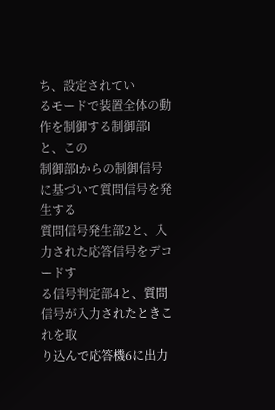ち、設定されてい
るモードで装置全体の動作を制御する制御部lと、この
制御部lからの制御信号に基づいて質問信号を発生する
質問信号発生部2と、入力された応答信号をデコードす
る信号判定部4と、質問信号が入力されたときこれを取
り込んで応答機6に出力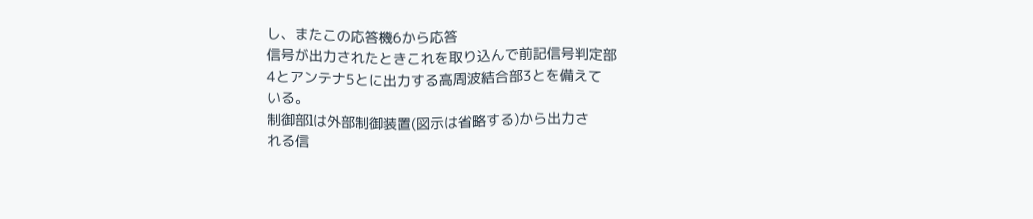し、またこの応答機6から応答
信号が出力されたときこれを取り込んで前記信号判定部
4とアンテナ5とに出力する高周波結合部3とを備えて
いる。
制御部lは外部制御装置(図示は省略する)から出力さ
れる信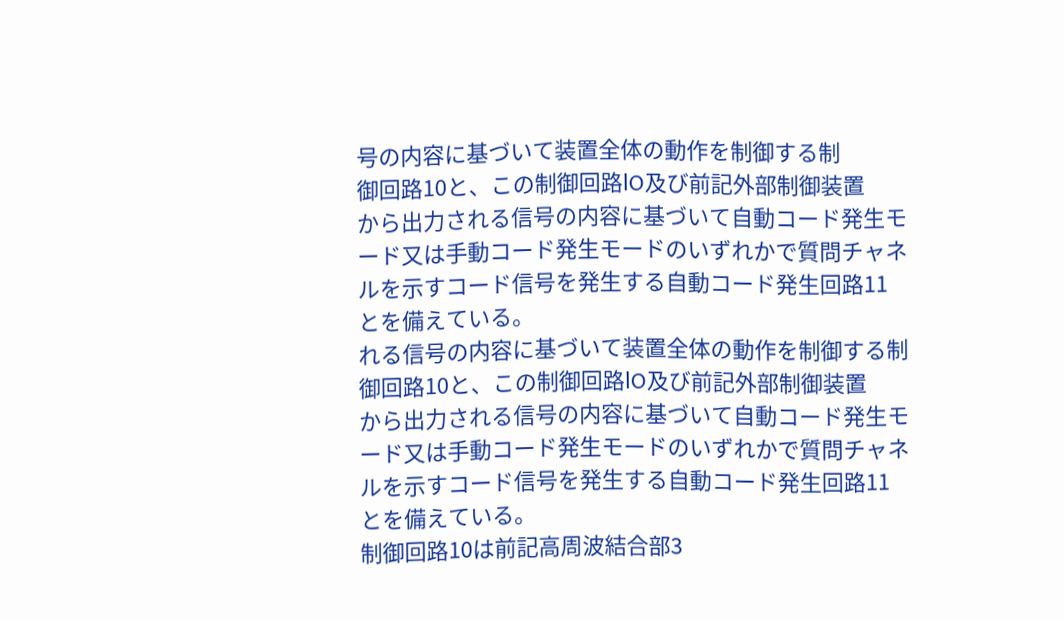号の内容に基づいて装置全体の動作を制御する制
御回路10と、この制御回路lO及び前記外部制御装置
から出力される信号の内容に基づいて自動コード発生モ
ード又は手動コード発生モードのいずれかで質問チャネ
ルを示すコード信号を発生する自動コード発生回路11
とを備えている。
れる信号の内容に基づいて装置全体の動作を制御する制
御回路10と、この制御回路lO及び前記外部制御装置
から出力される信号の内容に基づいて自動コード発生モ
ード又は手動コード発生モードのいずれかで質問チャネ
ルを示すコード信号を発生する自動コード発生回路11
とを備えている。
制御回路10は前記高周波結合部3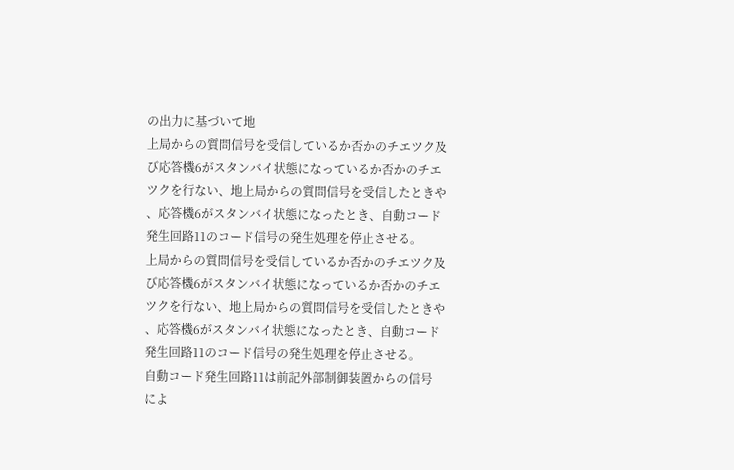の出力に基づいて地
上局からの質問信号を受信しているか否かのチエツク及
び応答機6がスタンバイ状態になっているか否かのチエ
ツクを行ない、地上局からの質問信号を受信したときや
、応答機6がスタンバイ状態になったとき、自動コード
発生回路11のコード信号の発生処理を停止させる。
上局からの質問信号を受信しているか否かのチエツク及
び応答機6がスタンバイ状態になっているか否かのチエ
ツクを行ない、地上局からの質問信号を受信したときや
、応答機6がスタンバイ状態になったとき、自動コード
発生回路11のコード信号の発生処理を停止させる。
自動コード発生回路11は前記外部制御装置からの信号
によ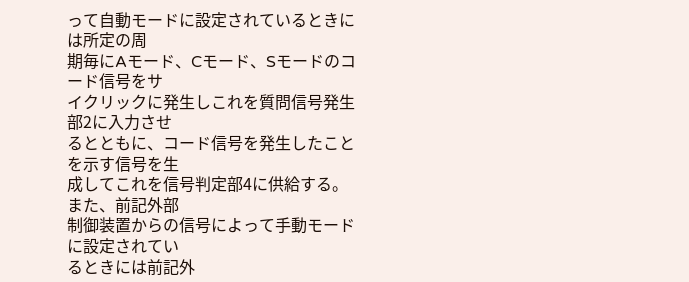って自動モードに設定されているときには所定の周
期毎にAモード、Cモード、Sモードのコード信号をサ
イクリックに発生しこれを質問信号発生部2に入力させ
るとともに、コード信号を発生したことを示す信号を生
成してこれを信号判定部4に供給する。また、前記外部
制御装置からの信号によって手動モードに設定されてい
るときには前記外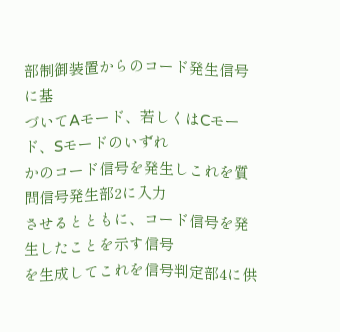部制御装置からのコード発生信号に基
づいてAモード、若しくはCモード、Sモードのいずれ
かのコード信号を発生しこれを質問信号発生部2に入力
させるとともに、コード信号を発生したことを示す信号
を生成してこれを信号判定部4に供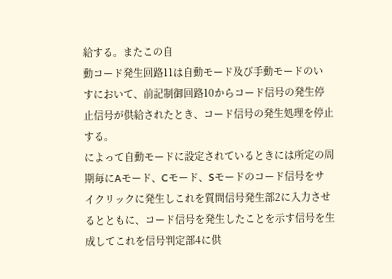給する。またこの自
動コード発生回路11は自動モード及び手動モードのい
すにおいて、前記制御回路10からコード信号の発生停
止信号が供給されたとき、コード信号の発生処理を停止
する。
によって自動モードに設定されているときには所定の周
期毎にAモード、Cモード、Sモードのコード信号をサ
イクリックに発生しこれを質問信号発生部2に入力させ
るとともに、コード信号を発生したことを示す信号を生
成してこれを信号判定部4に供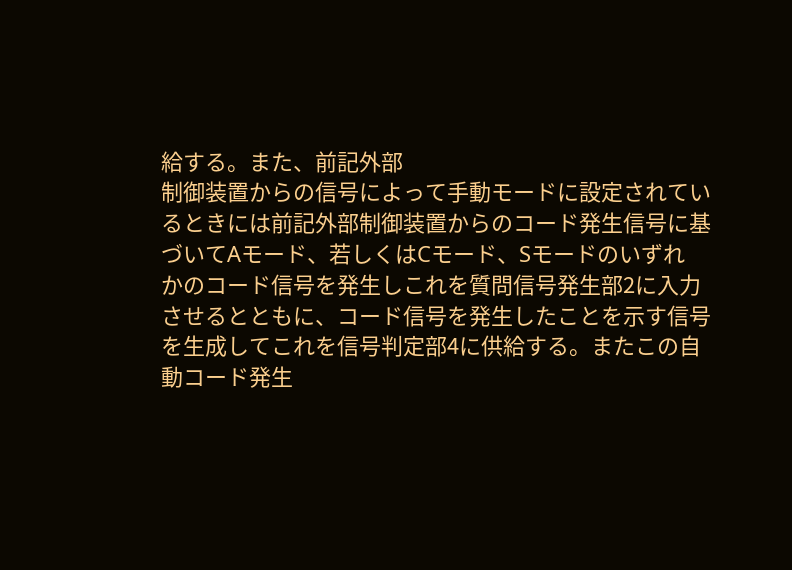給する。また、前記外部
制御装置からの信号によって手動モードに設定されてい
るときには前記外部制御装置からのコード発生信号に基
づいてAモード、若しくはCモード、Sモードのいずれ
かのコード信号を発生しこれを質問信号発生部2に入力
させるとともに、コード信号を発生したことを示す信号
を生成してこれを信号判定部4に供給する。またこの自
動コード発生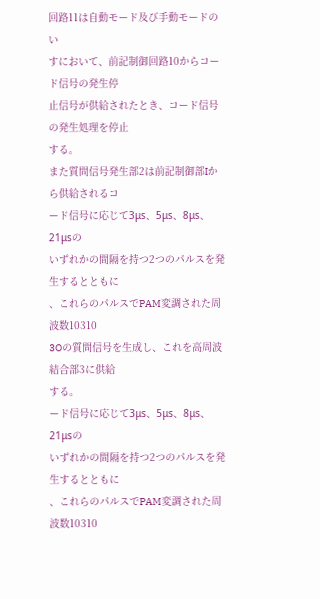回路11は自動モード及び手動モードのい
すにおいて、前記制御回路10からコード信号の発生停
止信号が供給されたとき、コード信号の発生処理を停止
する。
また質問信号発生部2は前記制御部Iから供給されるコ
ード信号に応じて3μs、5μs、8μs、21μsの
いずれかの間隔を持つ2つのパルスを発生するとともに
、これらのパルスでPAM変調された周波数10310
3Oの質問信号を生成し、これを高周波結合部3に供給
する。
ード信号に応じて3μs、5μs、8μs、21μsの
いずれかの間隔を持つ2つのパルスを発生するとともに
、これらのパルスでPAM変調された周波数10310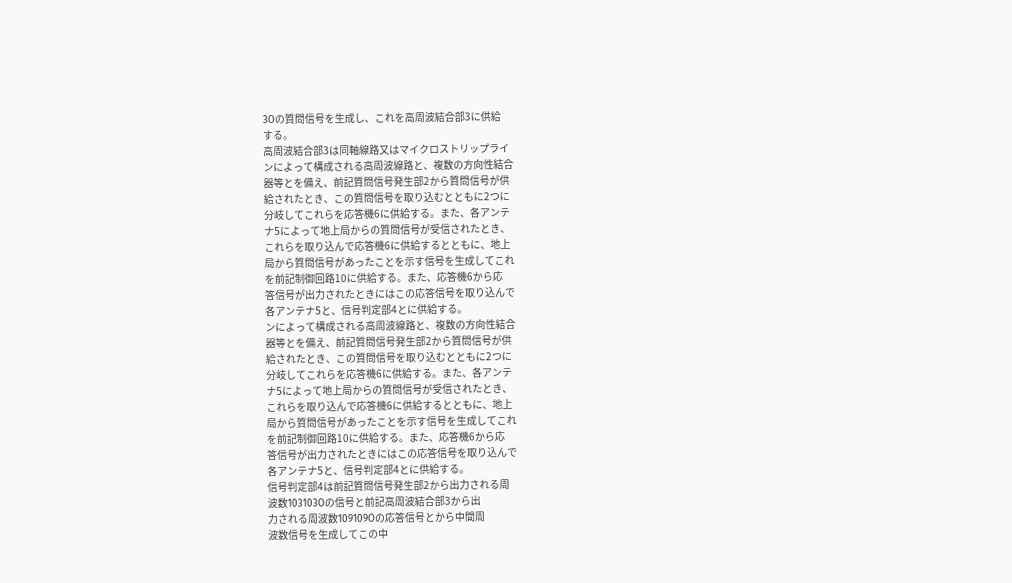3Oの質問信号を生成し、これを高周波結合部3に供給
する。
高周波結合部3は同軸線路又はマイクロストリップライ
ンによって構成される高周波線路と、複数の方向性結合
器等とを備え、前記質問信号発生部2から質問信号が供
給されたとき、この質問信号を取り込むとともに2つに
分岐してこれらを応答機6に供給する。また、各アンテ
ナ5によって地上局からの質問信号が受信されたとき、
これらを取り込んで応答機6に供給するとともに、地上
局から質問信号があったことを示す信号を生成してこれ
を前記制御回路10に供給する。また、応答機6から応
答信号が出力されたときにはこの応答信号を取り込んで
各アンテナ5と、信号判定部4とに供給する。
ンによって構成される高周波線路と、複数の方向性結合
器等とを備え、前記質問信号発生部2から質問信号が供
給されたとき、この質問信号を取り込むとともに2つに
分岐してこれらを応答機6に供給する。また、各アンテ
ナ5によって地上局からの質問信号が受信されたとき、
これらを取り込んで応答機6に供給するとともに、地上
局から質問信号があったことを示す信号を生成してこれ
を前記制御回路10に供給する。また、応答機6から応
答信号が出力されたときにはこの応答信号を取り込んで
各アンテナ5と、信号判定部4とに供給する。
信号判定部4は前記質問信号発生部2から出力される周
波数103103Oの信号と前記高周波結合部3から出
力される周波数109109Oの応答信号とから中間周
波数信号を生成してこの中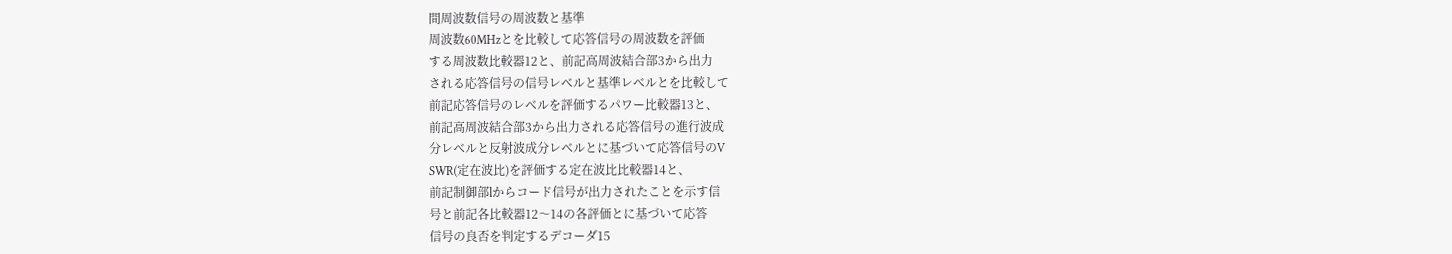間周波数信号の周波数と基準
周波数60MHzとを比較して応答信号の周波数を評価
する周波数比較器12と、前記高周波結合部3から出力
される応答信号の信号レベルと基準レベルとを比較して
前記応答信号のレベルを評価するパワー比較器13と、
前記高周波結合部3から出力される応答信号の進行波成
分レベルと反射波成分レベルとに基づいて応答信号のV
SWR(定在波比)を評価する定在波比比較器14と、
前記制御部lからコード信号が出力されたことを示す信
号と前記各比較器12〜14の各評価とに基づいて応答
信号の良否を判定するデコーダ15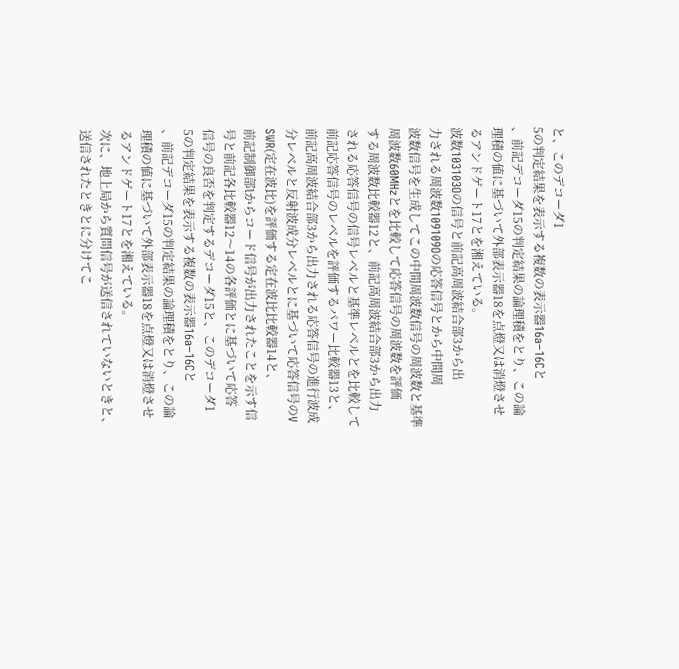と、このデコーダ1
5の判定結果を表示する複数の表示器16a−16Cと
、前記デコーダ15の判定結果の論理積をとり、この論
理積の値に基づいて外部表示器18を点燈又は消燈させ
るアンドゲート17とを湘えている。
波数103103Oの信号と前記高周波結合部3から出
力される周波数109109Oの応答信号とから中間周
波数信号を生成してこの中間周波数信号の周波数と基準
周波数60MHzとを比較して応答信号の周波数を評価
する周波数比較器12と、前記高周波結合部3から出力
される応答信号の信号レベルと基準レベルとを比較して
前記応答信号のレベルを評価するパワー比較器13と、
前記高周波結合部3から出力される応答信号の進行波成
分レベルと反射波成分レベルとに基づいて応答信号のV
SWR(定在波比)を評価する定在波比比較器14と、
前記制御部lからコード信号が出力されたことを示す信
号と前記各比較器12〜14の各評価とに基づいて応答
信号の良否を判定するデコーダ15と、このデコーダ1
5の判定結果を表示する複数の表示器16a−16Cと
、前記デコーダ15の判定結果の論理積をとり、この論
理積の値に基づいて外部表示器18を点燈又は消燈させ
るアンドゲート17とを湘えている。
次に、地上局から質問信号が送信されていないときと、
送信されたときとに分けてこ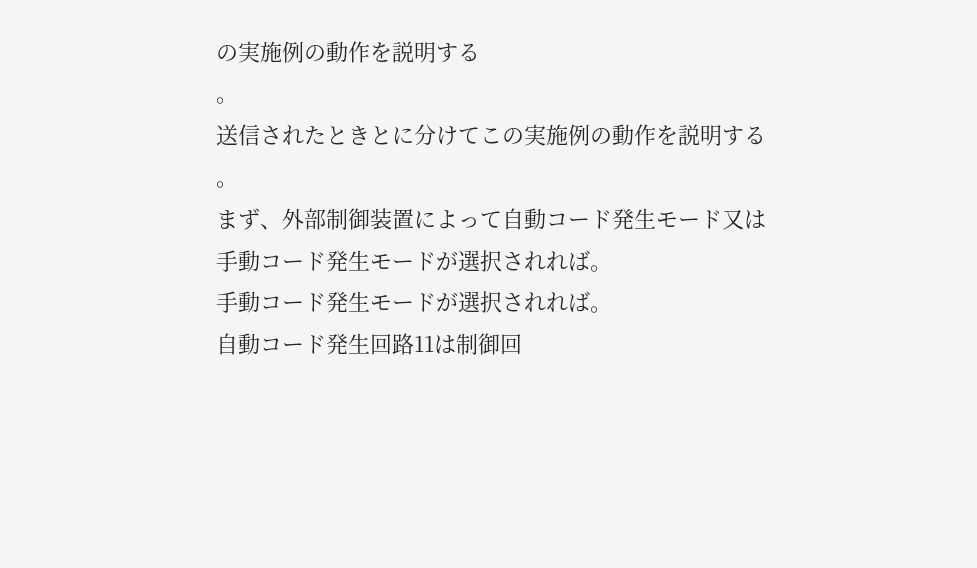の実施例の動作を説明する
。
送信されたときとに分けてこの実施例の動作を説明する
。
まず、外部制御装置によって自動コード発生モード又は
手動コード発生モードが選択されれば。
手動コード発生モードが選択されれば。
自動コード発生回路11は制御回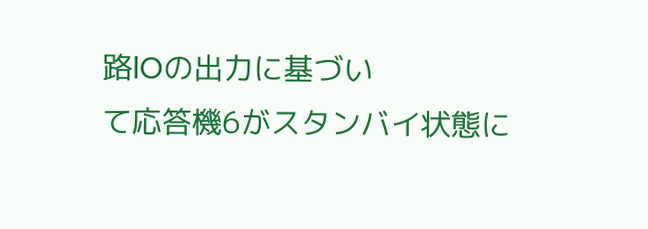路lOの出力に基づい
て応答機6がスタンバイ状態に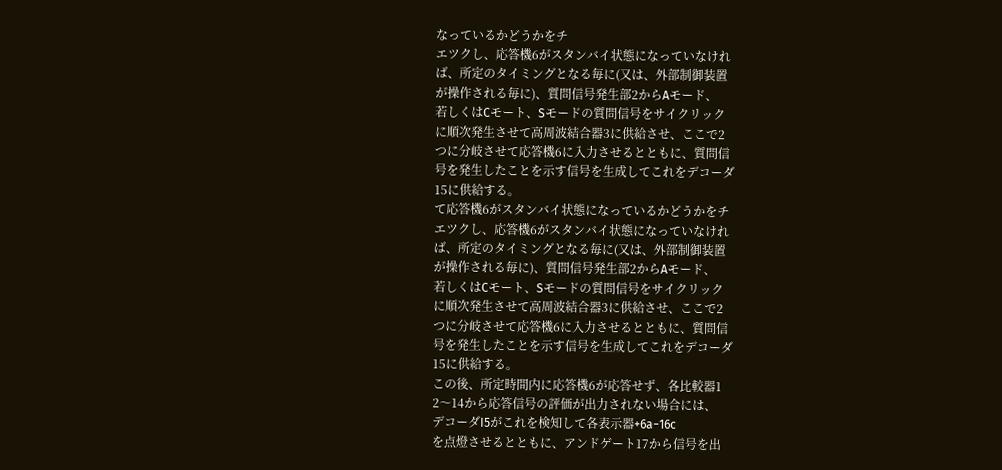なっているかどうかをチ
エツクし、応答機6がスタンバイ状態になっていなけれ
ば、所定のタイミングとなる毎に(又は、外部制御装置
が操作される毎に)、質問信号発生部2からAモード、
若しくはCモート、Sモードの質問信号をサイクリック
に順次発生させて高周波結合器3に供給させ、ここで2
つに分岐させて応答機6に入力させるとともに、質問信
号を発生したことを示す信号を生成してこれをデコーダ
15に供給する。
て応答機6がスタンバイ状態になっているかどうかをチ
エツクし、応答機6がスタンバイ状態になっていなけれ
ば、所定のタイミングとなる毎に(又は、外部制御装置
が操作される毎に)、質問信号発生部2からAモード、
若しくはCモート、Sモードの質問信号をサイクリック
に順次発生させて高周波結合器3に供給させ、ここで2
つに分岐させて応答機6に入力させるとともに、質問信
号を発生したことを示す信号を生成してこれをデコーダ
15に供給する。
この後、所定時間内に応答機6が応答せず、各比較器1
2〜14から応答信号の評価が出力されない場合には、
デコーダI5がこれを検知して各表示器+6a−16c
を点燈させるとともに、アンドゲート17から信号を出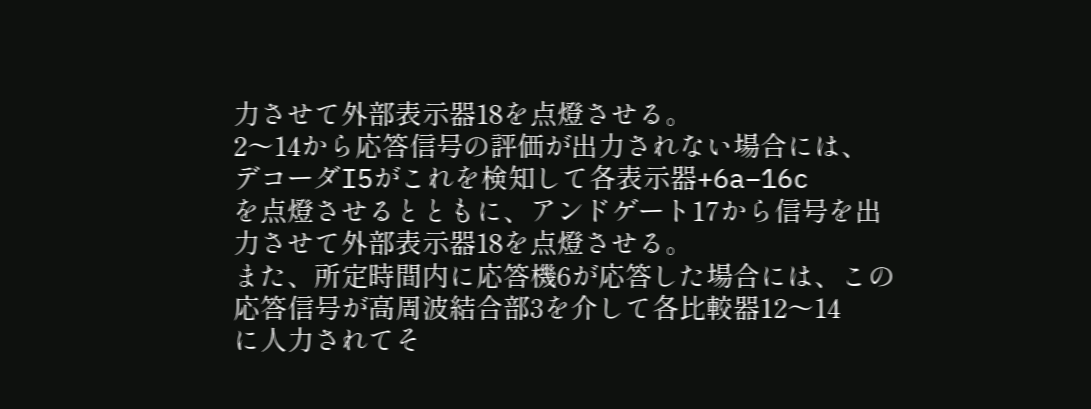力させて外部表示器18を点燈させる。
2〜14から応答信号の評価が出力されない場合には、
デコーダI5がこれを検知して各表示器+6a−16c
を点燈させるとともに、アンドゲート17から信号を出
力させて外部表示器18を点燈させる。
また、所定時間内に応答機6が応答した場合には、この
応答信号が高周波結合部3を介して各比較器12〜14
に人力されてそ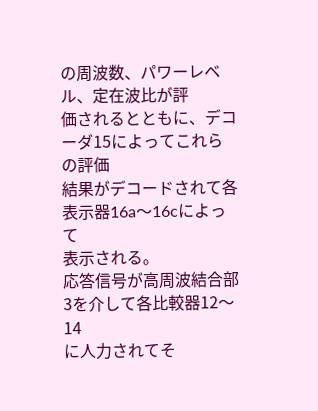の周波数、パワーレベル、定在波比が評
価されるとともに、デコーダ15によってこれらの評価
結果がデコードされて各表示器16a〜16cによって
表示される。
応答信号が高周波結合部3を介して各比較器12〜14
に人力されてそ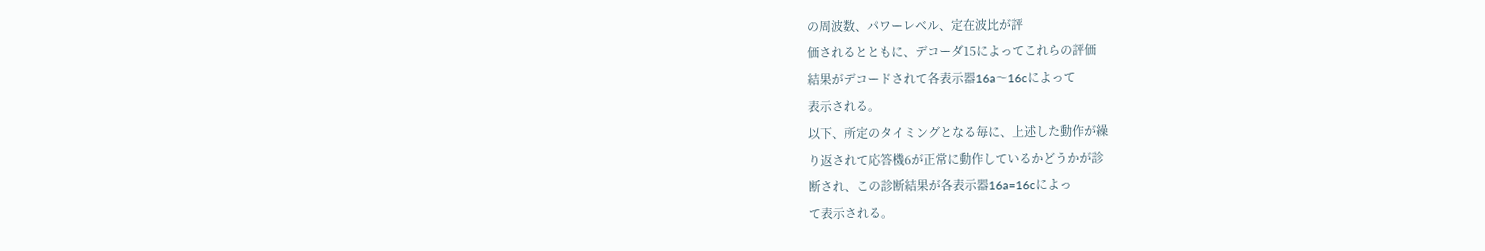の周波数、パワーレベル、定在波比が評
価されるとともに、デコーダ15によってこれらの評価
結果がデコードされて各表示器16a〜16cによって
表示される。
以下、所定のタイミングとなる毎に、上述した動作が繰
り返されて応答機6が正常に動作しているかどうかが診
断され、この診断結果が各表示器16a=16cによっ
て表示される。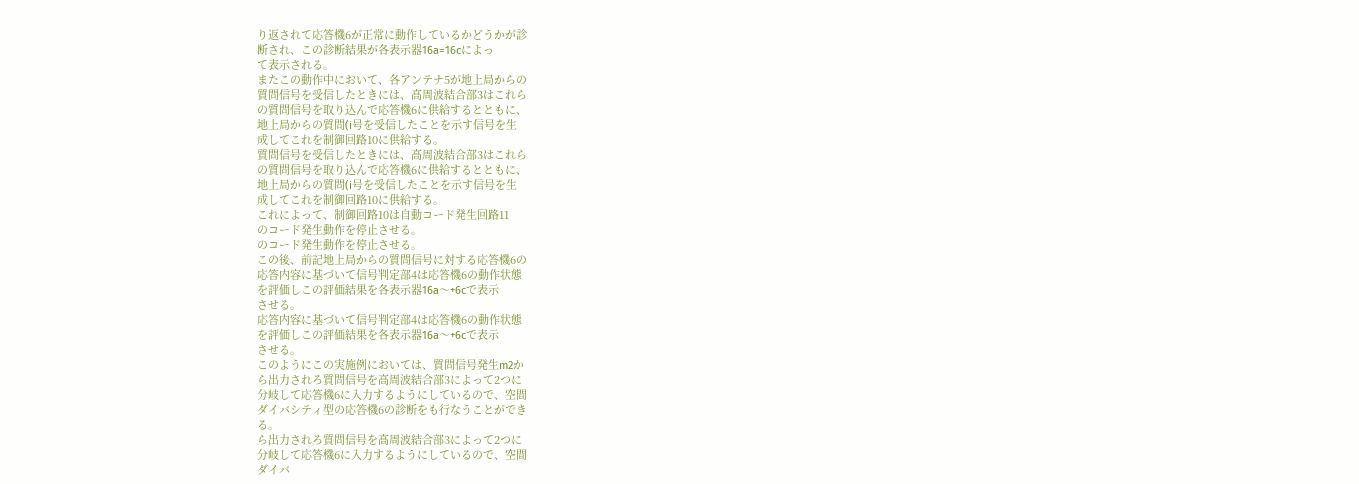り返されて応答機6が正常に動作しているかどうかが診
断され、この診断結果が各表示器16a=16cによっ
て表示される。
またこの動作中において、各アンテナ5が地上局からの
質問信号を受信したときには、高周波結合部3はこれら
の質問信号を取り込んで応答機6に供給するとともに、
地上局からの質問(i号を受信したことを示す信号を生
成してこれを制御回路10に供給する。
質問信号を受信したときには、高周波結合部3はこれら
の質問信号を取り込んで応答機6に供給するとともに、
地上局からの質問(i号を受信したことを示す信号を生
成してこれを制御回路10に供給する。
これによって、制御回路10は自動コード発生回路11
のコード発生動作を停止させる。
のコード発生動作を停止させる。
この後、前記地上局からの質問信号に対する応答機6の
応答内容に基づいて信号判定部4は応答機6の動作状態
を評価しこの評価結果を各表示器16a〜+6cで表示
させる。
応答内容に基づいて信号判定部4は応答機6の動作状態
を評価しこの評価結果を各表示器16a〜+6cで表示
させる。
このようにこの実施例においては、質問信号発生m2か
ら出力されろ質問信号を高周波結合部3によって2つに
分岐して応答機6に入力するようにしているので、空間
ダイバシティ型の応答機6の診断をも行なうことができ
る。
ら出力されろ質問信号を高周波結合部3によって2つに
分岐して応答機6に入力するようにしているので、空間
ダイバ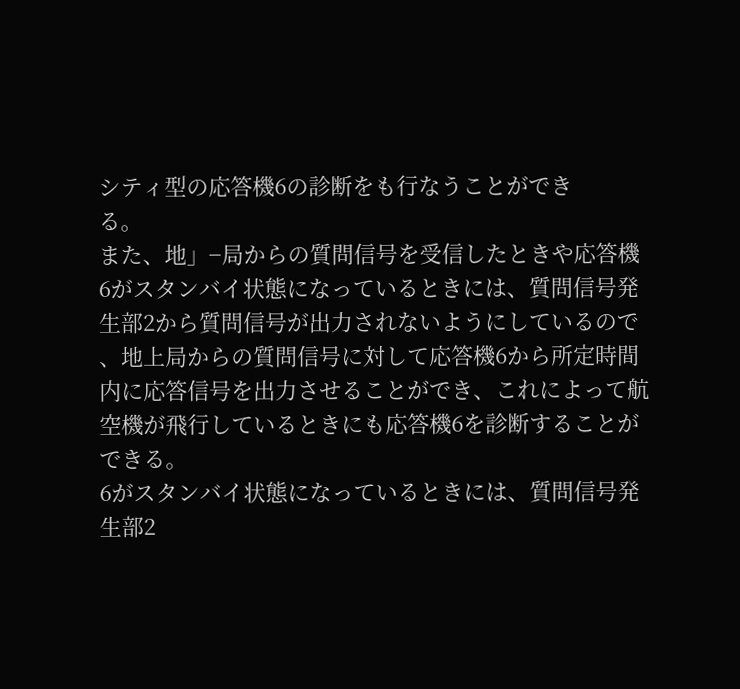シティ型の応答機6の診断をも行なうことができ
る。
また、地」−局からの質問信号を受信したときや応答機
6がスタンバイ状態になっているときには、質問信号発
生部2から質問信号が出力されないようにしているので
、地上局からの質問信号に対して応答機6から所定時間
内に応答信号を出力させることができ、これによって航
空機が飛行しているときにも応答機6を診断することが
できる。
6がスタンバイ状態になっているときには、質問信号発
生部2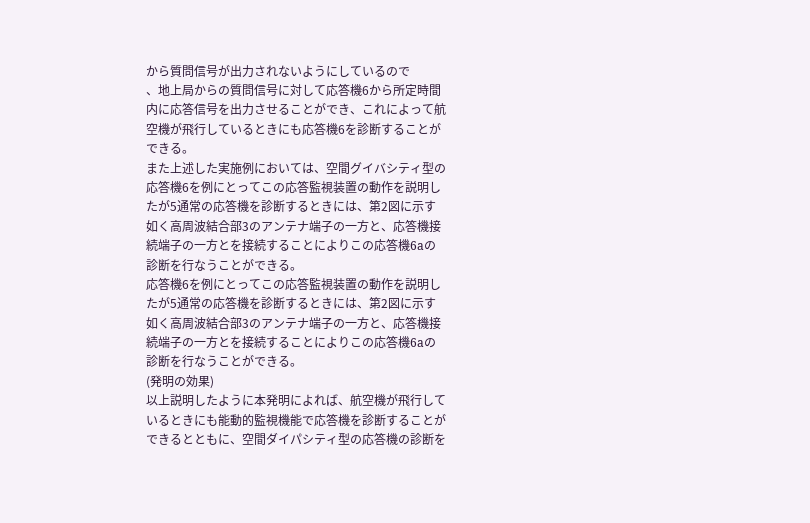から質問信号が出力されないようにしているので
、地上局からの質問信号に対して応答機6から所定時間
内に応答信号を出力させることができ、これによって航
空機が飛行しているときにも応答機6を診断することが
できる。
また上述した実施例においては、空間グイバシティ型の
応答機6を例にとってこの応答監視装置の動作を説明し
たが5通常の応答機を診断するときには、第2図に示す
如く高周波結合部3のアンテナ端子の一方と、応答機接
続端子の一方とを接続することによりこの応答機6aの
診断を行なうことができる。
応答機6を例にとってこの応答監視装置の動作を説明し
たが5通常の応答機を診断するときには、第2図に示す
如く高周波結合部3のアンテナ端子の一方と、応答機接
続端子の一方とを接続することによりこの応答機6aの
診断を行なうことができる。
(発明の効果)
以上説明したように本発明によれば、航空機が飛行して
いるときにも能動的監視機能で応答機を診断することが
できるとともに、空間ダイパシティ型の応答機の診断を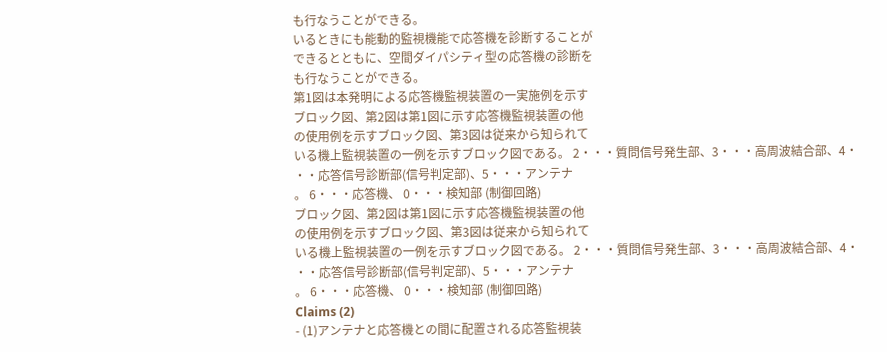も行なうことができる。
いるときにも能動的監視機能で応答機を診断することが
できるとともに、空間ダイパシティ型の応答機の診断を
も行なうことができる。
第1図は本発明による応答機監視装置の一実施例を示す
ブロック図、第2図は第1図に示す応答機監視装置の他
の使用例を示すブロック図、第3図は従来から知られて
いる機上監視装置の一例を示すブロック図である。 2・・・質問信号発生部、3・・・高周波結合部、4・
・・応答信号診断部(信号判定部)、5・・・アンテナ
。 6・・・応答機、 0・・・検知部 (制御回路)
ブロック図、第2図は第1図に示す応答機監視装置の他
の使用例を示すブロック図、第3図は従来から知られて
いる機上監視装置の一例を示すブロック図である。 2・・・質問信号発生部、3・・・高周波結合部、4・
・・応答信号診断部(信号判定部)、5・・・アンテナ
。 6・・・応答機、 0・・・検知部 (制御回路)
Claims (2)
- (1)アンテナと応答機との間に配置される応答監視装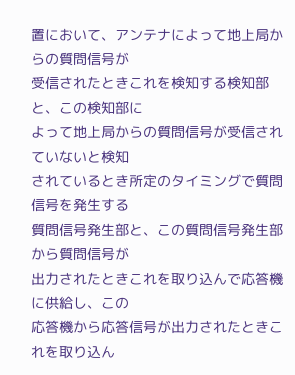置において、アンテナによって地上局からの質問信号が
受信されたときこれを検知する検知部と、この検知部に
よって地上局からの質問信号が受信されていないと検知
されているとき所定のタイミングで質問信号を発生する
質問信号発生部と、この質問信号発生部から質問信号が
出力されたときこれを取り込んで応答機に供給し、この
応答機から応答信号が出力されたときこれを取り込ん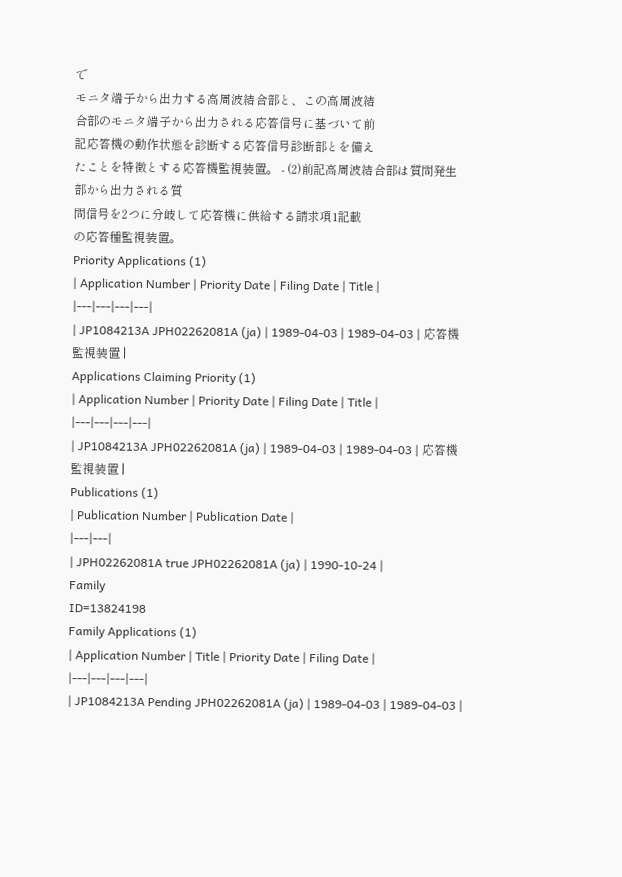で
モニタ端子から出力する高周波結合部と、この高周波結
合部のモニタ端子から出力される応答信号に基づいて前
記応答機の動作状態を診断する応答信号診断部とを備え
たことを特徴とする応答機監視装置。 - (2)前記高周波結合部は質問発生部から出力される質
問信号を2つに分岐して応答機に供給する請求項1記載
の応答種監視装置。
Priority Applications (1)
| Application Number | Priority Date | Filing Date | Title |
|---|---|---|---|
| JP1084213A JPH02262081A (ja) | 1989-04-03 | 1989-04-03 | 応答機監視装置 |
Applications Claiming Priority (1)
| Application Number | Priority Date | Filing Date | Title |
|---|---|---|---|
| JP1084213A JPH02262081A (ja) | 1989-04-03 | 1989-04-03 | 応答機監視装置 |
Publications (1)
| Publication Number | Publication Date |
|---|---|
| JPH02262081A true JPH02262081A (ja) | 1990-10-24 |
Family
ID=13824198
Family Applications (1)
| Application Number | Title | Priority Date | Filing Date |
|---|---|---|---|
| JP1084213A Pending JPH02262081A (ja) | 1989-04-03 | 1989-04-03 |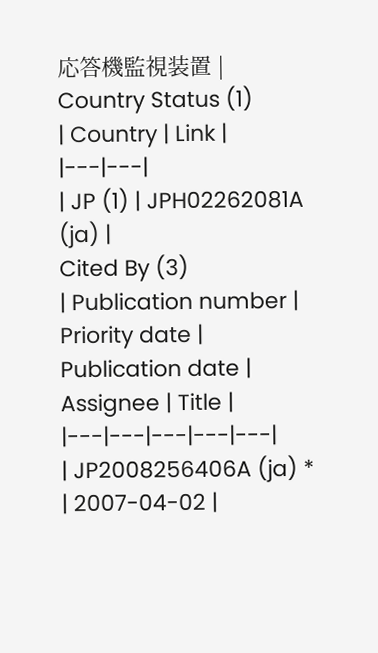応答機監視装置 |
Country Status (1)
| Country | Link |
|---|---|
| JP (1) | JPH02262081A (ja) |
Cited By (3)
| Publication number | Priority date | Publication date | Assignee | Title |
|---|---|---|---|---|
| JP2008256406A (ja) * | 2007-04-02 |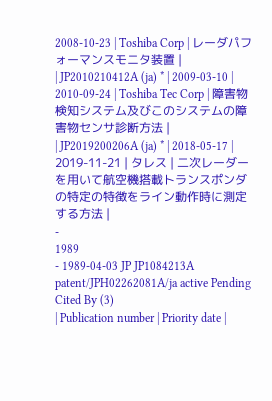2008-10-23 | Toshiba Corp | レーダパフォーマンスモニタ装置 |
| JP2010210412A (ja) * | 2009-03-10 | 2010-09-24 | Toshiba Tec Corp | 障害物検知システム及びこのシステムの障害物センサ診断方法 |
| JP2019200206A (ja) * | 2018-05-17 | 2019-11-21 | タレス | 二次レーダーを用いて航空機搭載トランスポンダの特定の特徴をライン動作時に測定する方法 |
-
1989
- 1989-04-03 JP JP1084213A patent/JPH02262081A/ja active Pending
Cited By (3)
| Publication number | Priority date |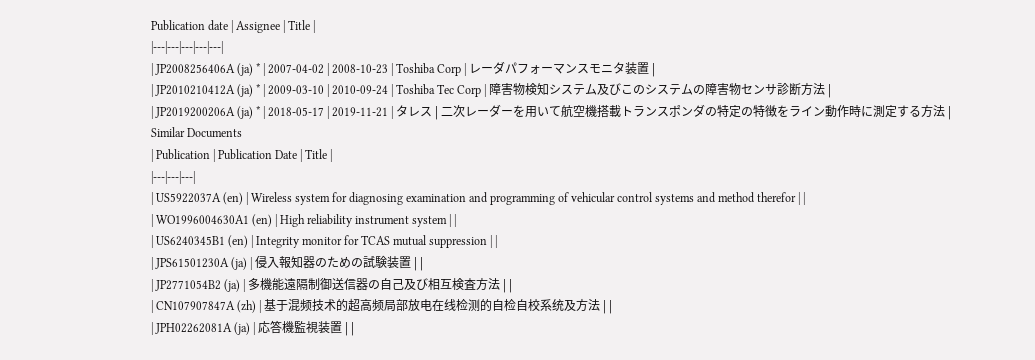Publication date | Assignee | Title |
|---|---|---|---|---|
| JP2008256406A (ja) * | 2007-04-02 | 2008-10-23 | Toshiba Corp | レーダパフォーマンスモニタ装置 |
| JP2010210412A (ja) * | 2009-03-10 | 2010-09-24 | Toshiba Tec Corp | 障害物検知システム及びこのシステムの障害物センサ診断方法 |
| JP2019200206A (ja) * | 2018-05-17 | 2019-11-21 | タレス | 二次レーダーを用いて航空機搭載トランスポンダの特定の特徴をライン動作時に測定する方法 |
Similar Documents
| Publication | Publication Date | Title |
|---|---|---|
| US5922037A (en) | Wireless system for diagnosing examination and programming of vehicular control systems and method therefor | |
| WO1996004630A1 (en) | High reliability instrument system | |
| US6240345B1 (en) | Integrity monitor for TCAS mutual suppression | |
| JPS61501230A (ja) | 侵入報知器のための試験装置 | |
| JP2771054B2 (ja) | 多機能遠隔制御送信器の自己及び相互検査方法 | |
| CN107907847A (zh) | 基于混频技术的超高频局部放电在线检测的自检自校系统及方法 | |
| JPH02262081A (ja) | 応答機監視装置 | |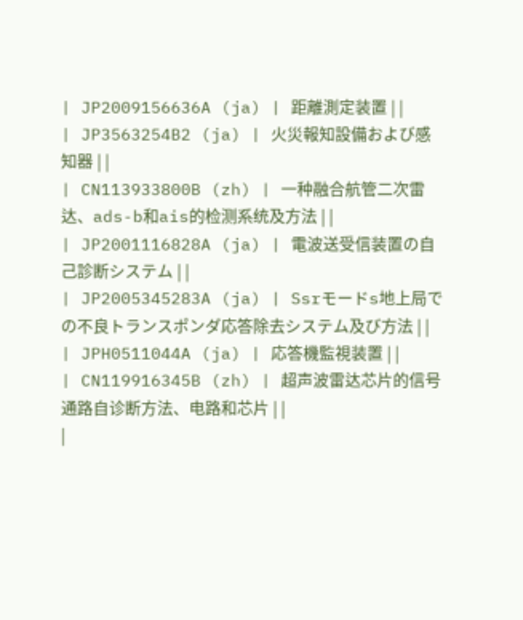| JP2009156636A (ja) | 距離測定装置 | |
| JP3563254B2 (ja) | 火災報知設備および感知器 | |
| CN113933800B (zh) | 一种融合航管二次雷达、ads-b和ais的检测系统及方法 | |
| JP2001116828A (ja) | 電波送受信装置の自己診断システム | |
| JP2005345283A (ja) | Ssrモードs地上局での不良トランスポンダ応答除去システム及び方法 | |
| JPH0511044A (ja) | 応答機監視装置 | |
| CN119916345B (zh) | 超声波雷达芯片的信号通路自诊断方法、电路和芯片 | |
|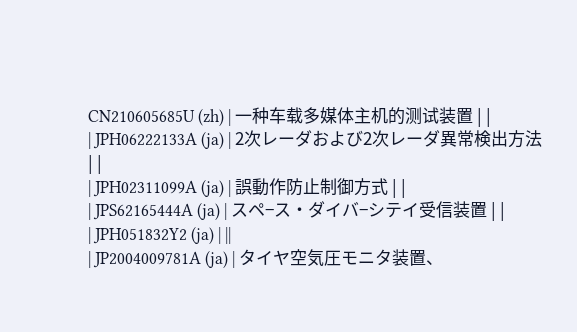CN210605685U (zh) | 一种车载多媒体主机的测试装置 | |
| JPH06222133A (ja) | 2次レーダおよび2次レーダ異常検出方法 | |
| JPH02311099A (ja) | 誤動作防止制御方式 | |
| JPS62165444A (ja) | スペ−ス・ダイバ−シテイ受信装置 | |
| JPH051832Y2 (ja) | ||
| JP2004009781A (ja) | タイヤ空気圧モニタ装置、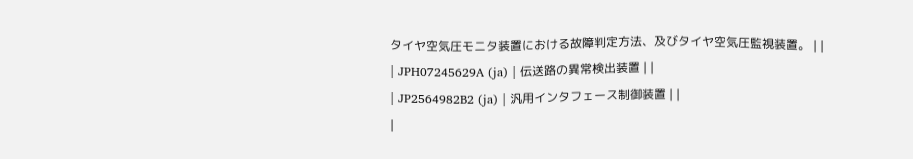タイヤ空気圧モニタ装置における故障判定方法、及びタイヤ空気圧監視装置。 | |
| JPH07245629A (ja) | 伝送路の異常検出装置 | |
| JP2564982B2 (ja) | 汎用インタフェース制御装置 | |
|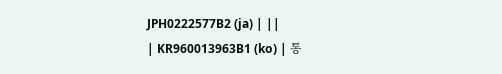JPH0222577B2 (ja) | ||
| KR960013963B1 (ko) | 통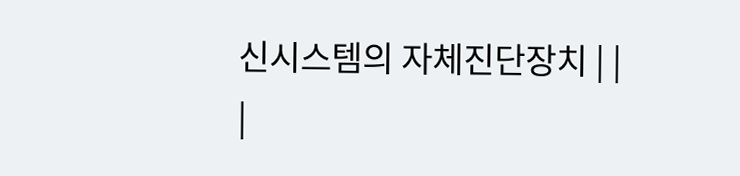신시스템의 자체진단장치 | |
|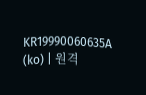KR19990060635A (ko) | 원격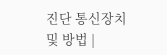진단 통신장치 및 방법 |